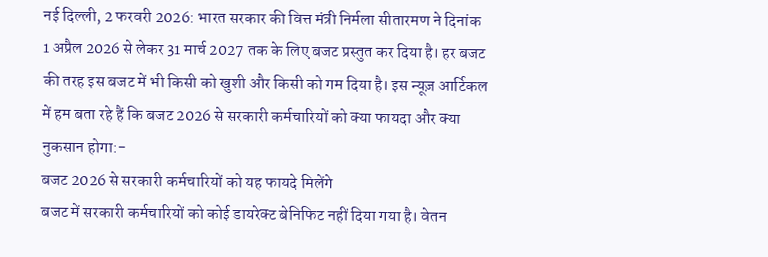नई दिल्ली, 2 फरवरी 2026: भारत सरकार की वित्त मंत्री निर्मला सीतारमण ने दिनांक 1 अप्रैल 2026 से लेकर 31 मार्च 2027 तक के लिए बजट प्रस्तुत कर दिया है। हर बजट की तरह इस बजट में भी किसी को खुशी और किसी को गम दिया है। इस न्यूज़ आर्टिकल में हम बता रहे हैं कि बजट 2026 से सरकारी कर्मचारियों को क्या फायदा और क्या नुकसान होगा:-
बजट 2026 से सरकारी कर्मचारियों को यह फायदे मिलेंगे
बजट में सरकारी कर्मचारियों को कोई डायरेक्ट बेनिफिट नहीं दिया गया है। वेतन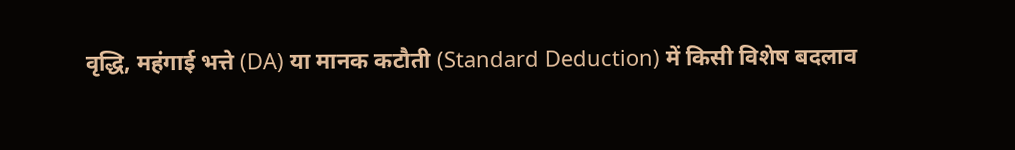वृद्धि, महंगाई भत्ते (DA) या मानक कटौती (Standard Deduction) में किसी विशेष बदलाव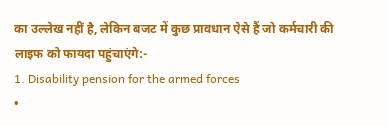का उल्लेख नहीं है, लेकिन बजट में कुछ प्रावधान ऐसे हैं जो कर्मचारी की लाइफ को फायदा पहुंचाएंगे:-
1. Disability pension for the armed forces
•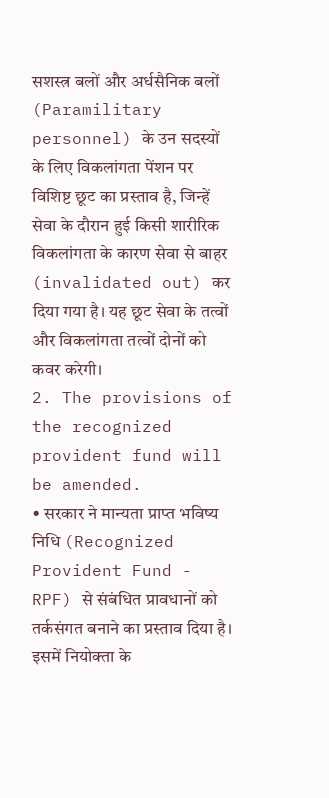सशस्त्र बलों और अर्धसैनिक बलों (Paramilitary personnel) के उन सदस्यों के लिए विकलांगता पेंशन पर विशिष्ट छूट का प्रस्ताव है, जिन्हें सेवा के दौरान हुई किसी शारीरिक विकलांगता के कारण सेवा से बाहर (invalidated out) कर दिया गया है। यह छूट सेवा के तत्वों और विकलांगता तत्वों दोनों को कवर करेगी।
2. The provisions of the recognized provident fund will be amended.
• सरकार ने मान्यता प्राप्त भविष्य निधि (Recognized Provident Fund - RPF) से संबंधित प्रावधानों को तर्कसंगत बनाने का प्रस्ताव दिया है। इसमें नियोक्ता के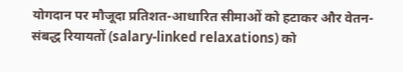योगदान पर मौजूदा प्रतिशत-आधारित सीमाओं को हटाकर और वेतन-संबद्ध रियायतों (salary-linked relaxations) को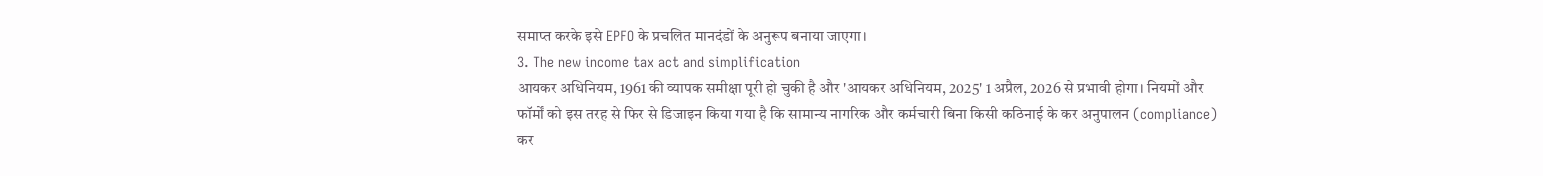समाप्त करके इसे EPFO के प्रचलित मानदंडों के अनुरूप बनाया जाएगा।
3. The new income tax act and simplification
आयकर अधिनियम, 1961 की व्यापक समीक्षा पूरी हो चुकी है और 'आयकर अधिनियम, 2025' 1 अप्रैल, 2026 से प्रभावी होगा। नियमों और फॉर्मों को इस तरह से फिर से डिजाइन किया गया है कि सामान्य नागरिक और कर्मचारी बिना किसी कठिनाई के कर अनुपालन (compliance) कर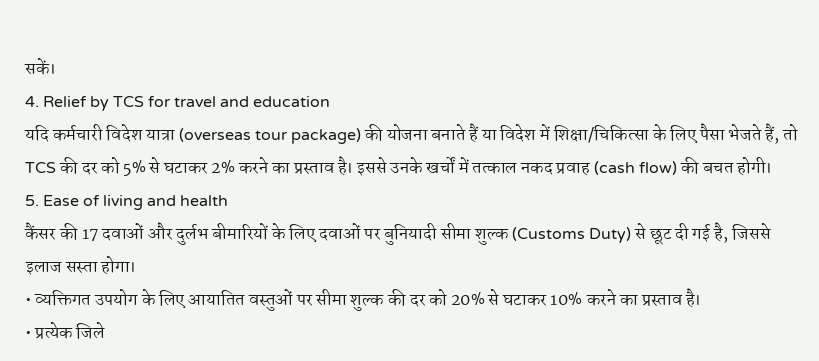सकें।
4. Relief by TCS for travel and education
यदि कर्मचारी विदेश यात्रा (overseas tour package) की योजना बनाते हैं या विदेश में शिक्षा/चिकित्सा के लिए पैसा भेजते हैं, तो TCS की दर को 5% से घटाकर 2% करने का प्रस्ताव है। इससे उनके खर्चों में तत्काल नकद प्रवाह (cash flow) की बचत होगी।
5. Ease of living and health
कैंसर की 17 दवाओं और दुर्लभ बीमारियों के लिए दवाओं पर बुनियादी सीमा शुल्क (Customs Duty) से छूट दी गई है, जिससे इलाज सस्ता होगा।
• व्यक्तिगत उपयोग के लिए आयातित वस्तुओं पर सीमा शुल्क की दर को 20% से घटाकर 10% करने का प्रस्ताव है।
• प्रत्येक जिले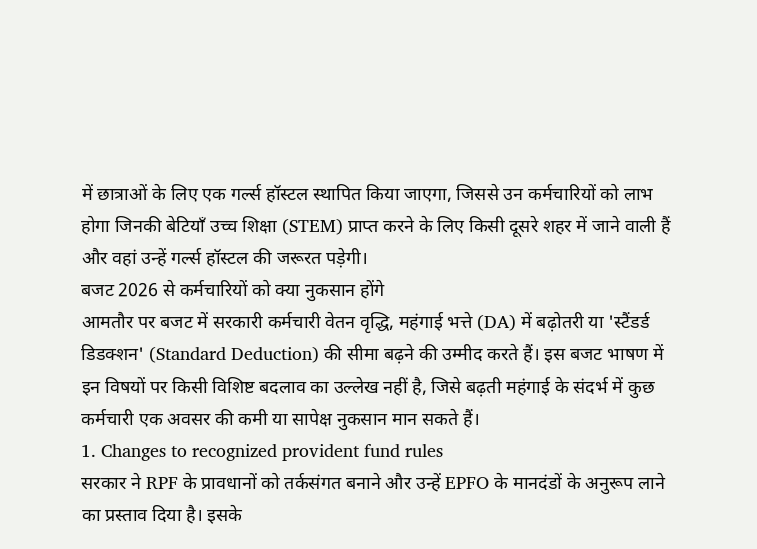में छात्राओं के लिए एक गर्ल्स हॉस्टल स्थापित किया जाएगा, जिससे उन कर्मचारियों को लाभ होगा जिनकी बेटियाँ उच्च शिक्षा (STEM) प्राप्त करने के लिए किसी दूसरे शहर में जाने वाली हैं और वहां उन्हें गर्ल्स हॉस्टल की जरूरत पड़ेगी।
बजट 2026 से कर्मचारियों को क्या नुकसान होंगे
आमतौर पर बजट में सरकारी कर्मचारी वेतन वृद्धि, महंगाई भत्ते (DA) में बढ़ोतरी या 'स्टैंडर्ड डिडक्शन' (Standard Deduction) की सीमा बढ़ने की उम्मीद करते हैं। इस बजट भाषण में इन विषयों पर किसी विशिष्ट बदलाव का उल्लेख नहीं है, जिसे बढ़ती महंगाई के संदर्भ में कुछ कर्मचारी एक अवसर की कमी या सापेक्ष नुकसान मान सकते हैं।
1. Changes to recognized provident fund rules
सरकार ने RPF के प्रावधानों को तर्कसंगत बनाने और उन्हें EPFO के मानदंडों के अनुरूप लाने का प्रस्ताव दिया है। इसके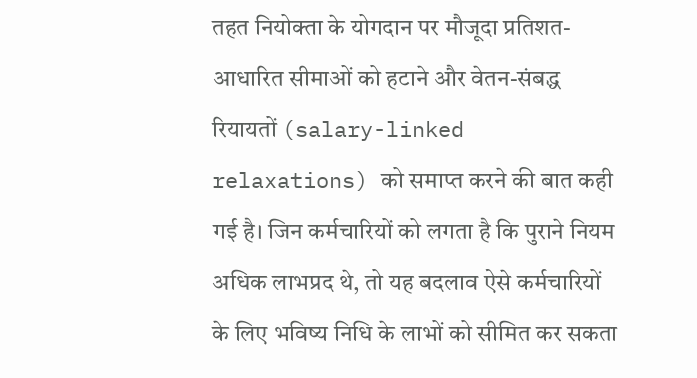तहत नियोक्ता के योगदान पर मौजूदा प्रतिशत-आधारित सीमाओं को हटाने और वेतन-संबद्ध रियायतों (salary-linked relaxations) को समाप्त करने की बात कही गई है। जिन कर्मचारियों को लगता है कि पुराने नियम अधिक लाभप्रद थे, तो यह बदलाव ऐसे कर्मचारियों के लिए भविष्य निधि के लाभों को सीमित कर सकता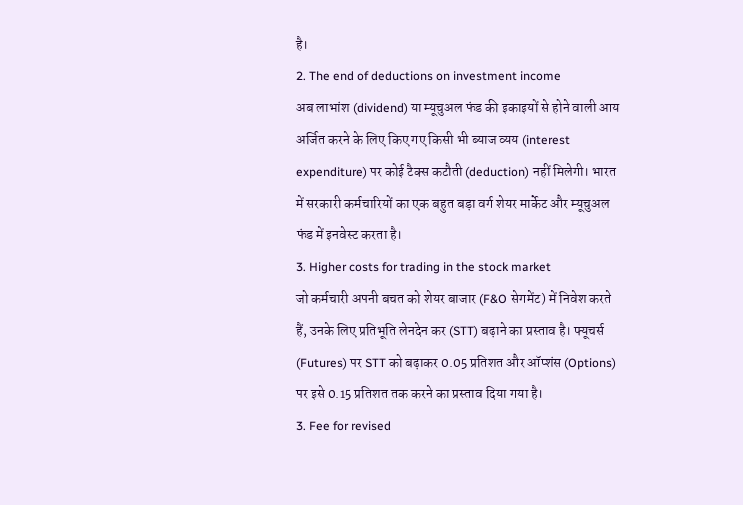है।
2. The end of deductions on investment income
अब लाभांश (dividend) या म्यूचुअल फंड की इकाइयों से होने वाली आय अर्जित करने के लिए किए गए किसी भी ब्याज व्यय (interest expenditure) पर कोई टैक्स कटौती (deduction) नहीं मिलेगी। भारत में सरकारी कर्मचारियों का एक बहुत बड़ा वर्ग शेयर मार्केट और म्यूचुअल फंड में इनवेस्ट करता है।
3. Higher costs for trading in the stock market
जो कर्मचारी अपनी बचत को शेयर बाजार (F&O सेगमेंट) में निवेश करते हैं, उनके लिए प्रतिभूति लेनदेन कर (STT) बढ़ाने का प्रस्ताव है। फ्यूचर्स (Futures) पर STT को बढ़ाकर 0.05 प्रतिशत और ऑप्शंस (Options) पर इसे 0.15 प्रतिशत तक करने का प्रस्ताव दिया गया है।
3. Fee for revised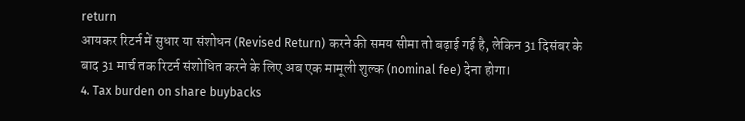return
आयकर रिटर्न में सुधार या संशोधन (Revised Return) करने की समय सीमा तो बढ़ाई गई है, लेकिन 31 दिसंबर के बाद 31 मार्च तक रिटर्न संशोधित करने के लिए अब एक मामूली शुल्क (nominal fee) देना होगा।
4. Tax burden on share buybacks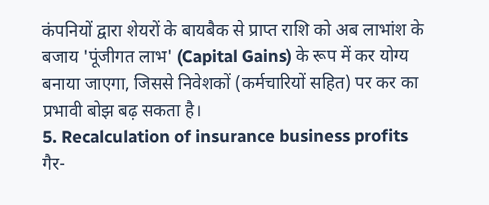कंपनियों द्वारा शेयरों के बायबैक से प्राप्त राशि को अब लाभांश के बजाय 'पूंजीगत लाभ' (Capital Gains) के रूप में कर योग्य बनाया जाएगा, जिससे निवेशकों (कर्मचारियों सहित) पर कर का प्रभावी बोझ बढ़ सकता है।
5. Recalculation of insurance business profits
गैर-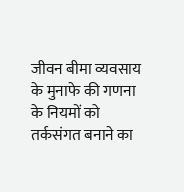जीवन बीमा व्यवसाय के मुनाफे की गणना के नियमों को तर्कसंगत बनाने का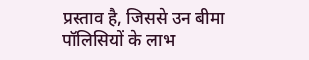प्रस्ताव है, जिससे उन बीमा पॉलिसियों के लाभ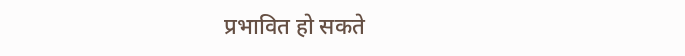प्रभावित हो सकते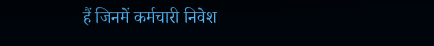हैं जिनमें कर्मचारी निवेश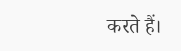करते हैं।